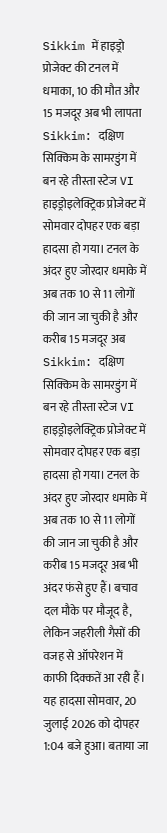Sikkim में हाइड्रो प्रोजेक्ट की टनल में धमाका, 10 की मौत और 15 मजदूर अब भी लापता
Sikkim: दक्षिण सिक्किम के सामरडुंग में बन रहे तीस्ता स्टेज VI हाइड्रोइलेक्ट्रिक प्रोजेक्ट में सोमवार दोपहर एक बड़ा हादसा हो गया। टनल के अंदर हुए जोरदार धमाके में अब तक 10 से 11 लोगों की जान जा चुकी है और करीब 15 मजदूर अब
Sikkim: दक्षिण सिक्किम के सामरडुंग में बन रहे तीस्ता स्टेज VI हाइड्रोइलेक्ट्रिक प्रोजेक्ट में सोमवार दोपहर एक बड़ा हादसा हो गया। टनल के अंदर हुए जोरदार धमाके में अब तक 10 से 11 लोगों की जान जा चुकी है और करीब 15 मजदूर अब भी अंदर फंसे हुए हैं। बचाव दल मौके पर मौजूद है, लेकिन जहरीली गैसों की वजह से ऑपरेशन में काफी दिक्कतें आ रही हैं।
यह हादसा सोमवार, 20 जुलाई 2026 को दोपहर 1:04 बजे हुआ। बताया जा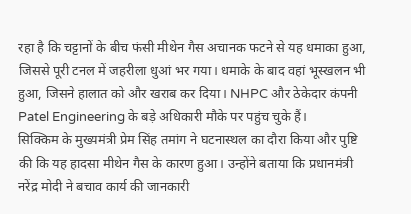रहा है कि चट्टानों के बीच फंसी मीथेन गैस अचानक फटने से यह धमाका हुआ, जिससे पूरी टनल में जहरीला धुआं भर गया। धमाके के बाद वहां भूस्खलन भी हुआ, जिसने हालात को और खराब कर दिया। NHPC और ठेकेदार कंपनी Patel Engineering के बड़े अधिकारी मौके पर पहुंच चुके हैं।
सिक्किम के मुख्यमंत्री प्रेम सिंह तमांग ने घटनास्थल का दौरा किया और पुष्टि की कि यह हादसा मीथेन गैस के कारण हुआ। उन्होंने बताया कि प्रधानमंत्री नरेंद्र मोदी ने बचाव कार्य की जानकारी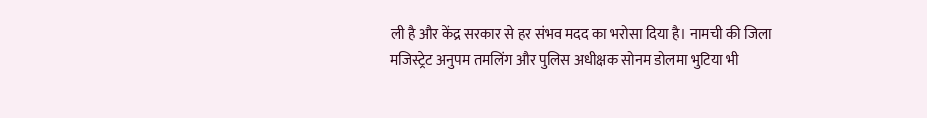ली है और केंद्र सरकार से हर संभव मदद का भरोसा दिया है। नामची की जिला मजिस्ट्रेट अनुपम तमलिंग और पुलिस अधीक्षक सोनम डोलमा भुटिया भी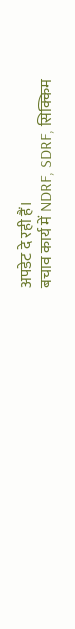अपडेट दे रही हैं।
बचाव कार्य में NDRF, SDRF, सिक्किम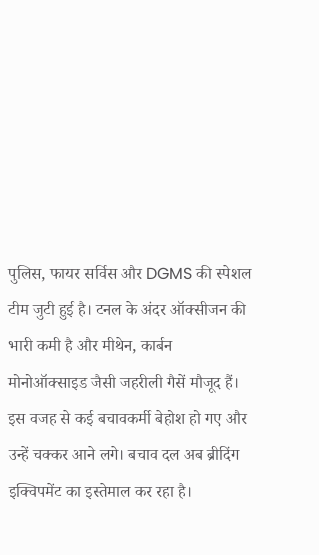पुलिस, फायर सर्विस और DGMS की स्पेशल टीम जुटी हुई है। टनल के अंदर ऑक्सीजन की भारी कमी है और मीथेन, कार्बन मोनोऑक्साइड जैसी जहरीली गैसें मौजूद हैं। इस वजह से कई बचावकर्मी बेहोश हो गए और उन्हें चक्कर आने लगे। बचाव दल अब ब्रीदिंग इक्विपमेंट का इस्तेमाल कर रहा है।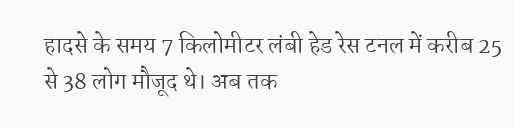हादसे के समय 7 किलोमीटर लंबी हेड रेस टनल में करीब 25 से 38 लोग मौजूद थे। अब तक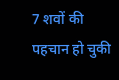7 शवों की पहचान हो चुकी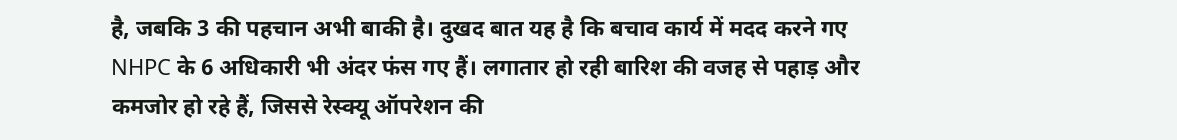है, जबकि 3 की पहचान अभी बाकी है। दुखद बात यह है कि बचाव कार्य में मदद करने गए NHPC के 6 अधिकारी भी अंदर फंस गए हैं। लगातार हो रही बारिश की वजह से पहाड़ और कमजोर हो रहे हैं, जिससे रेस्क्यू ऑपरेशन की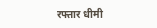रफ्तार धीमी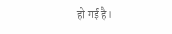हो गई है।